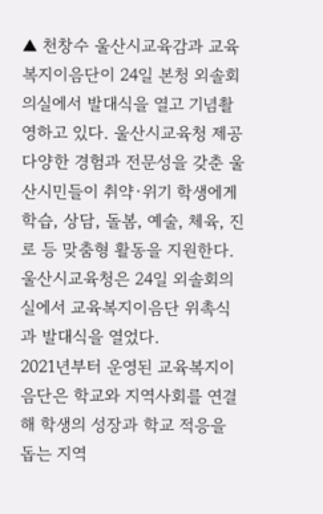▲ 천창수 울산시교육감과 교육복지이음단이 24일 본청 외솔회의실에서 발대식을 열고 기념촬영하고 있다. 울산시교육청 제공
다양한 경험과 전문성을 갖춘 울산시민들이 취약·위기 학생에게 학습, 상담, 돌봄, 예술, 체육, 진로 등 맞춤형 활동을 지원한다.
울산시교육청은 24일 외솔회의실에서 교육복지이음단 위촉식과 발대식을 열었다.
2021년부터 운영된 교육복지이음단은 학교와 지역사회를 연결해 학생의 성장과 학교 적응을 돕는 지역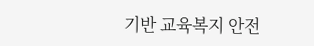기반 교육복지 안전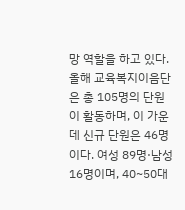망 역할을 하고 있다.
올해 교육복지이음단은 총 105명의 단원이 활동하며, 이 가운데 신규 단원은 46명이다. 여성 89명·남성 16명이며, 40~50대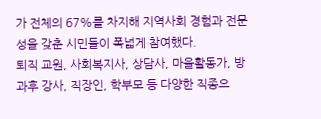가 전체의 67%를 차지해 지역사회 경험과 전문성을 갖춘 시민들이 폭넓게 참여했다.
퇴직 교원, 사회복지사, 상담사, 마을활동가, 방과후 강사, 직장인, 학부모 등 다양한 직종으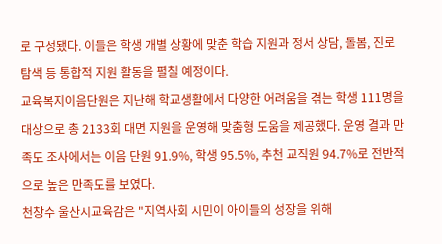로 구성됐다. 이들은 학생 개별 상황에 맞춘 학습 지원과 정서 상담, 돌봄, 진로 탐색 등 통합적 지원 활동을 펼칠 예정이다.
교육복지이음단원은 지난해 학교생활에서 다양한 어려움을 겪는 학생 111명을 대상으로 총 2133회 대면 지원을 운영해 맞춤형 도움을 제공했다. 운영 결과 만족도 조사에서는 이음 단원 91.9%, 학생 95.5%, 추천 교직원 94.7%로 전반적으로 높은 만족도를 보였다.
천창수 울산시교육감은 "지역사회 시민이 아이들의 성장을 위해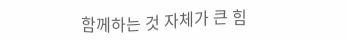함께하는 것 자체가 큰 힘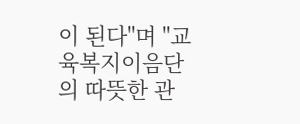이 된다"며 "교육복지이음단의 따뜻한 관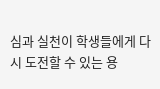심과 실천이 학생들에게 다시 도전할 수 있는 용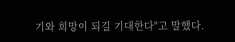기와 희망이 되길 기대한다"고 말했다.